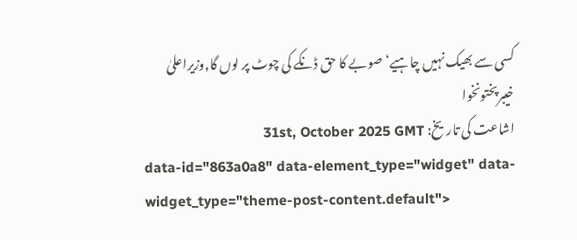کسی سے بھیک نہیں چاہیے‘ صوبے کا حق ڈنکے کی چوٹ پر لوں گا,وزیراعلیٰ خیبرپختونخوا
اشاعت کی تاریخ: 31st, October 2025 GMT
data-id="863a0a8" data-element_type="widget" data-widget_type="theme-post-content.default">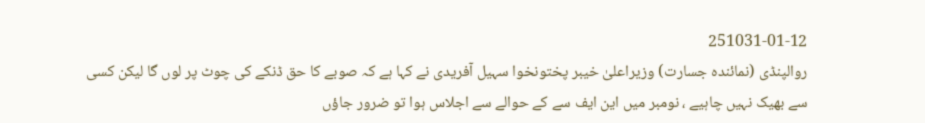251031-01-12
روالپنڈی (نمائندہ جسارت) وزیراعلیٰ خیبر پختونخوا سہیل آفریدی نے کہا ہے کہ صوبے کا حق ڈنکے کی چوٹ پر لوں گا لیکن کسی سے بھیک نہیں چاہیے ، نومبر میں این ایف سے کے حوالے سے اجلاس ہوا تو ضرور جاؤں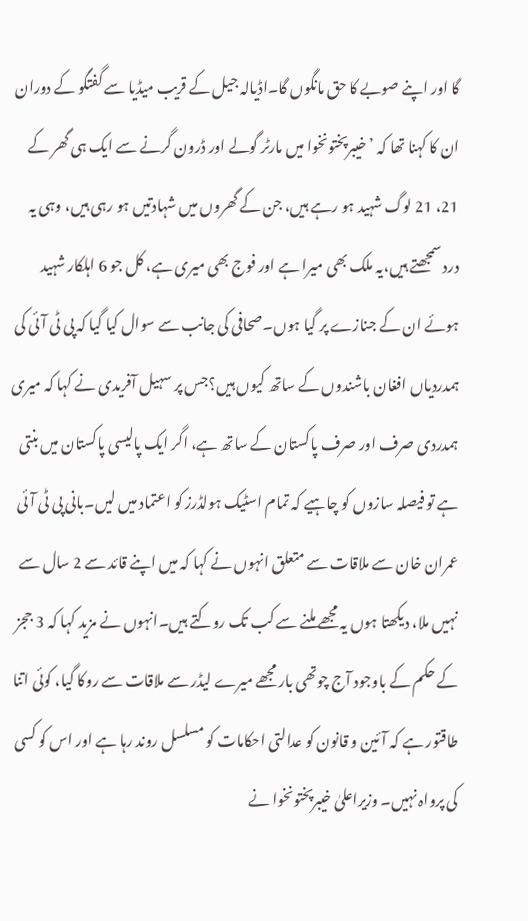گا اور اپنے صوبے کا حق مانگوں گا۔اڈیالہ جیل کے قریب میڈیا سے گفتگو کے دوران ان کا کہنا تھا کہ ’خیبرپختونخوا میں مارٹر گولے اور ڈرون گرنے سے ایک ہی گھر کے 21، 21 لوگ شہید ہو رہے ہیں، جن کے گھروں میں شہادتیں ہو رہی ہیں، وہی یہ درد سمجھتے ہیں،یہ ملک بھی میرا ہے اور فوج بھی میری ہے، کل جو 6 اہلکار شہید ہوئے ان کے جنازے پر گیا ہوں۔صحافی کی جانب سے سوال کیا گیا کہ پی ٹی آئی کی ہمدردیاں افغان باشندوں کے ساتھ کیوں ہیں؟جس پر سہیل آفریدی نے کہا کہ میری ہمدردی صرف اور صرف پاکستان کے ساتھ ہے، اگر ایک پالیسی پاکستان میں بنتی ہے تو فیصلہ سازوں کو چاہیے کہ تمام اسٹیک ہولڈرز کو اعتماد میں لیں۔بانی پی ٹی آئی عمران خان سے ملاقات سے متعلق انہوں نے کہا کہ میں اپنے قائد سے 2 سال سے نہیں ملا، دیکھتا ہوں یہ مجھے ملنے سے کب تک روکتے ہیں۔انہوں نے مزید کہا کہ 3 ججز کے حکم کے باوجود آج چوتھی بار مجھے میرے لیڈر سے ملاقات سے روکا گیا، کوئی اتنا طاقتور ہے کہ آئین و قانون کو عدالتی احکامات کو مسلسل روند رہا ہے اور اس کو کسی کی پرواہ نہیں۔ وزیراعلیٰ خیبرپختونخوا نے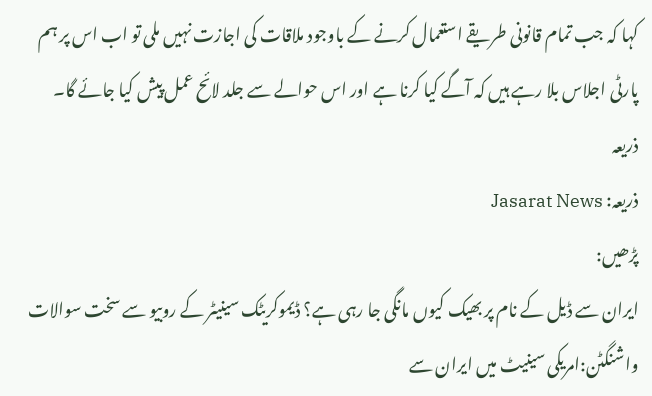کہا کہ جب تمام قانونی طریقے استعمال کرنے کے باوجود ملاقات کی اجازت نہیں ملی تو اب اس پر ہم پارٹی اجلاس بلا رہے ہیں کہ آگے کیا کرنا ہے اور اس حوالے سے جلد لائح عمل پیش کیا جائے گا۔
ذریعہ
ذریعہ: Jasarat News
پڑھیں:
ایران سے ڈیل کے نام پر بھیک کیوں مانگی جا رہی ہے؟ ڈیموکریٹک سینیٹر کے روبیو سے سخت سوالات
واشنگٹن:امریکی سینیٹ میں ایران سے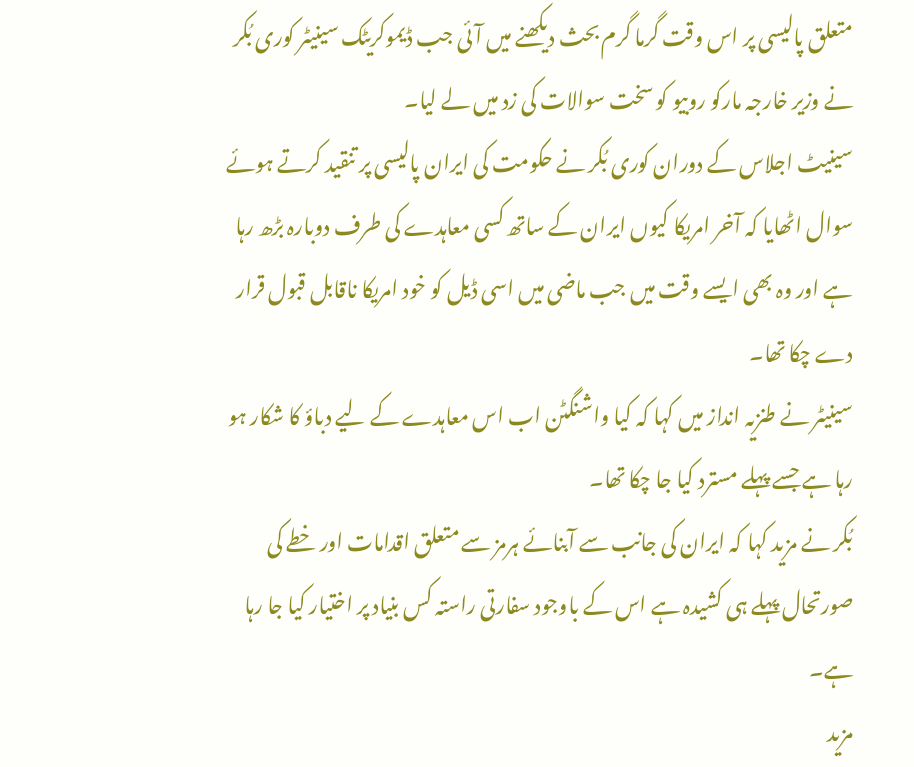متعلق پالیسی پر اس وقت گرما گرم بحث دیکھنے میں آئی جب ڈیموکریٹک سینیٹر کوری بُکر نے وزیر خارجہ مارکو روبیو کو سخت سوالات کی زد میں لے لیا۔
سینیٹ اجلاس کے دوران کوری بُکر نے حکومت کی ایران پالیسی پر تنقید کرتے ہوئے سوال اٹھایا کہ آخر امریکا کیوں ایران کے ساتھ کسی معاہدے کی طرف دوبارہ بڑھ رہا ہے اور وہ بھی ایسے وقت میں جب ماضی میں اسی ڈیل کو خود امریکا ناقابل قبول قرار دے چکا تھا۔
سینیٹر نے طنزیہ انداز میں کہا کہ کیا واشنگٹن اب اس معاہدے کے لیے دباؤ کا شکار ہو رہا ہے جسے پہلے مسترد کیا جا چکا تھا۔
بُکر نے مزید کہا کہ ایران کی جانب سے آبنائے ہرمز سے متعلق اقدامات اور خطے کی صورتحال پہلے ہی کشیدہ ہے اس کے باوجود سفارتی راستہ کس بنیاد پر اختیار کیا جا رہا ہے۔
مزید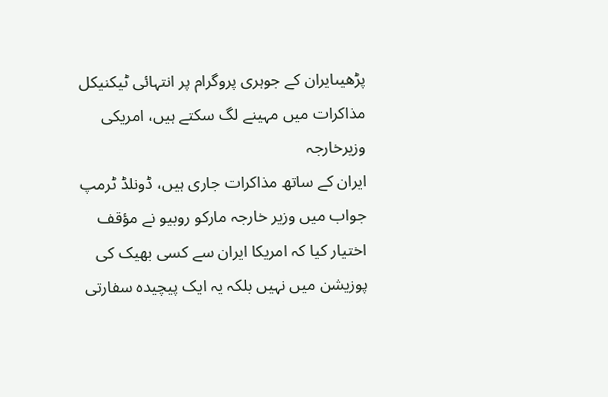پڑھیںایران کے جوہری پروگرام پر انتہائی ٹیکنیکل مذاکرات میں مہینے لگ سکتے ہیں، امریکی وزیرخارجہ
ایران کے ساتھ مذاکرات جاری ہیں، ڈونلڈ ٹرمپ
جواب میں وزیر خارجہ مارکو روبیو نے مؤقف اختیار کیا کہ امریکا ایران سے کسی بھیک کی پوزیشن میں نہیں بلکہ یہ ایک پیچیدہ سفارتی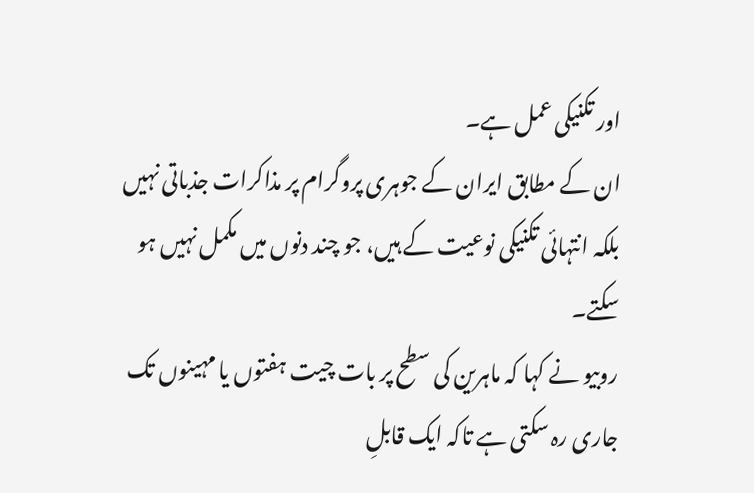اور تکنیکی عمل ہے۔
ان کے مطابق ایران کے جوہری پروگرام پر مذاکرات جذباتی نہیں بلکہ انتہائی تکنیکی نوعیت کے ہیں، جو چند دنوں میں مکمل نہیں ہو سکتے۔
روبیو نے کہا کہ ماہرین کی سطح پر بات چیت ہفتوں یا مہینوں تک جاری رہ سکتی ہے تاکہ ایک قابلِ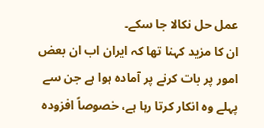عمل حل نکالا جا سکے۔
ان کا مزید کہنا تھا کہ ایران اب ان بعض امور پر بات کرنے پر آمادہ ہوا ہے جن سے پہلے وہ انکار کرتا رہا ہے، خصوصاً افزودہ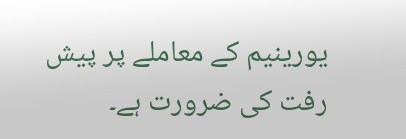یورینیم کے معاملے پر پیش رفت کی ضرورت ہے۔